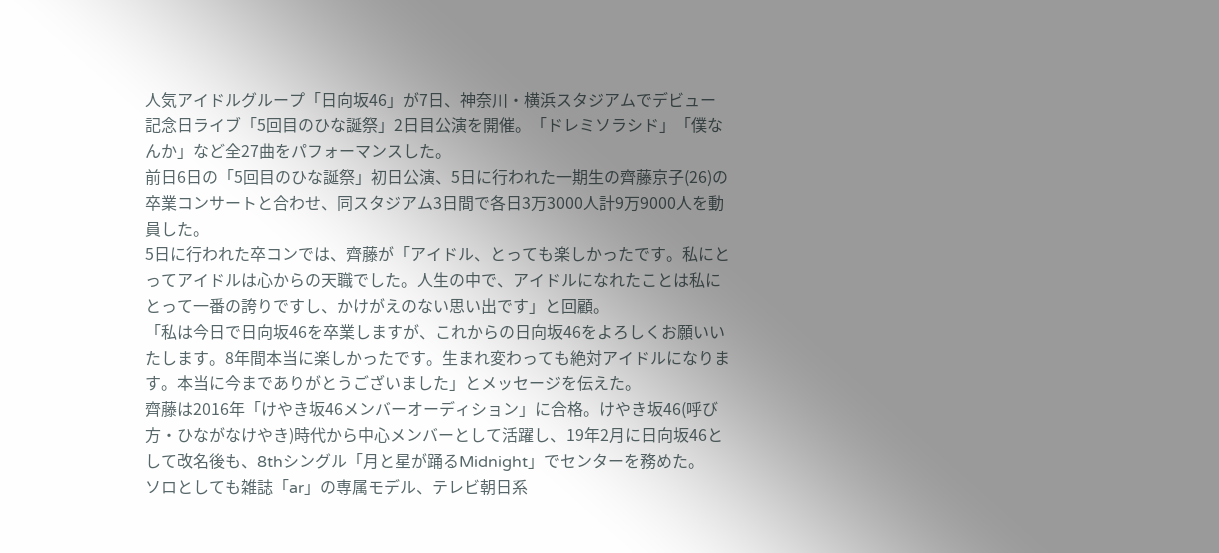人気アイドルグループ「日向坂46」が7日、神奈川・横浜スタジアムでデビュー記念日ライブ「5回目のひな誕祭」2日目公演を開催。「ドレミソラシド」「僕なんか」など全27曲をパフォーマンスした。
前日6日の「5回目のひな誕祭」初日公演、5日に行われた一期生の齊藤京子(26)の卒業コンサートと合わせ、同スタジアム3日間で各日3万3000人計9万9000人を動員した。
5日に行われた卒コンでは、齊藤が「アイドル、とっても楽しかったです。私にとってアイドルは心からの天職でした。人生の中で、アイドルになれたことは私にとって一番の誇りですし、かけがえのない思い出です」と回顧。
「私は今日で日向坂46を卒業しますが、これからの日向坂46をよろしくお願いいたします。8年間本当に楽しかったです。生まれ変わっても絶対アイドルになります。本当に今までありがとうございました」とメッセージを伝えた。
齊藤は2016年「けやき坂46メンバーオーディション」に合格。けやき坂46(呼び方・ひながなけやき)時代から中心メンバーとして活躍し、19年2月に日向坂46として改名後も、8thシングル「月と星が踊るMidnight」でセンターを務めた。
ソロとしても雑誌「ar」の専属モデル、テレビ朝日系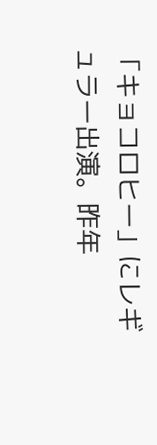「キョコロヒー」にレギュラー出演。昨年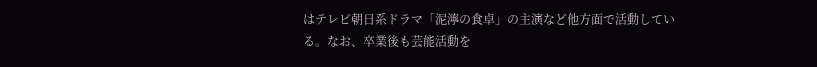はテレビ朝日系ドラマ「泥濘の食卓」の主演など他方面で活動している。なお、卒業後も芸能活動を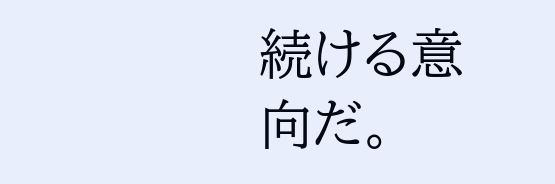続ける意向だ。